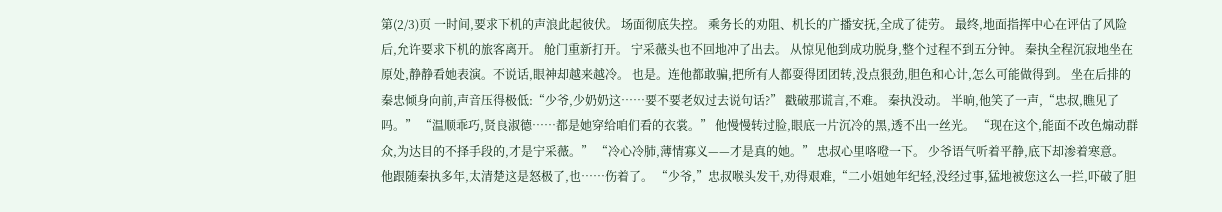第(2/3)页 一时间,要求下机的声浪此起彼伏。 场面彻底失控。 乘务长的劝阻、机长的广播安抚,全成了徒劳。 最终,地面指挥中心在评估了风险后,允许要求下机的旅客离开。 舱门重新打开。 宁采薇头也不回地冲了出去。 从惊见他到成功脱身,整个过程不到五分钟。 秦执全程沉寂地坐在原处,静静看她表演。不说话,眼神却越来越冷。 也是。连他都敢骗,把所有人都耍得团团转,没点狠劲,胆色和心计,怎么可能做得到。 坐在后排的秦忠倾身向前,声音压得极低:“少爷,少奶奶这……要不要老奴过去说句话?” 戳破那谎言,不难。 秦执没动。 半晌,他笑了一声,“忠叔,瞧见了吗。” “温顺乖巧,贤良淑德……都是她穿给咱们看的衣裳。” 他慢慢转过脸,眼底一片沉冷的黑,透不出一丝光。 “现在这个,能面不改色煽动群众,为达目的不择手段的,才是宁采薇。” “冷心冷肺,薄情寡义——才是真的她。” 忠叔心里咯噔一下。 少爷语气听着平静,底下却渗着寒意。 他跟随秦执多年,太清楚这是怒极了,也……伤着了。 “少爷,”忠叔喉头发干,劝得艰难,“二小姐她年纪轻,没经过事,猛地被您这么一拦,吓破了胆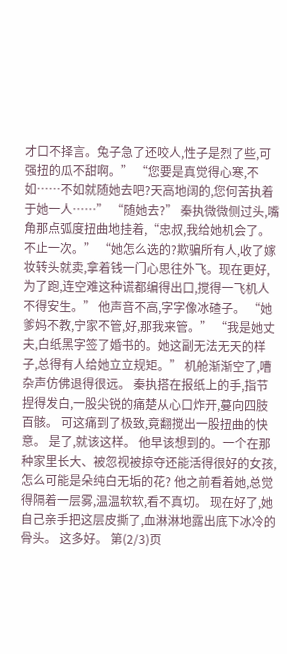才口不择言。兔子急了还咬人,性子是烈了些,可强扭的瓜不甜啊。” “您要是真觉得心寒,不如……不如就随她去吧?天高地阔的,您何苦执着于她一人……” “随她去?” 秦执微微侧过头,嘴角那点弧度扭曲地挂着,“忠叔,我给她机会了。不止一次。” “她怎么选的?欺骗所有人,收了嫁妆转头就卖,拿着钱一门心思往外飞。现在更好,为了跑,连空难这种谎都编得出口,搅得一飞机人不得安生。” 他声音不高,字字像冰碴子。 “她爹妈不教,宁家不管,好,那我来管。” “我是她丈夫,白纸黑字签了婚书的。她这副无法无天的样子,总得有人给她立立规矩。” 机舱渐渐空了,嘈杂声仿佛退得很远。 秦执搭在报纸上的手,指节捏得发白,一股尖锐的痛楚从心口炸开,蔓向四肢百骸。 可这痛到了极致,竟翻搅出一股扭曲的快意。 是了,就该这样。 他早该想到的。一个在那种家里长大、被忽视被掠夺还能活得很好的女孩,怎么可能是朵纯白无垢的花? 他之前看着她,总觉得隔着一层雾,温温软软,看不真切。 现在好了,她自己亲手把这层皮撕了,血淋淋地露出底下冰冷的骨头。 这多好。 第(2/3)页